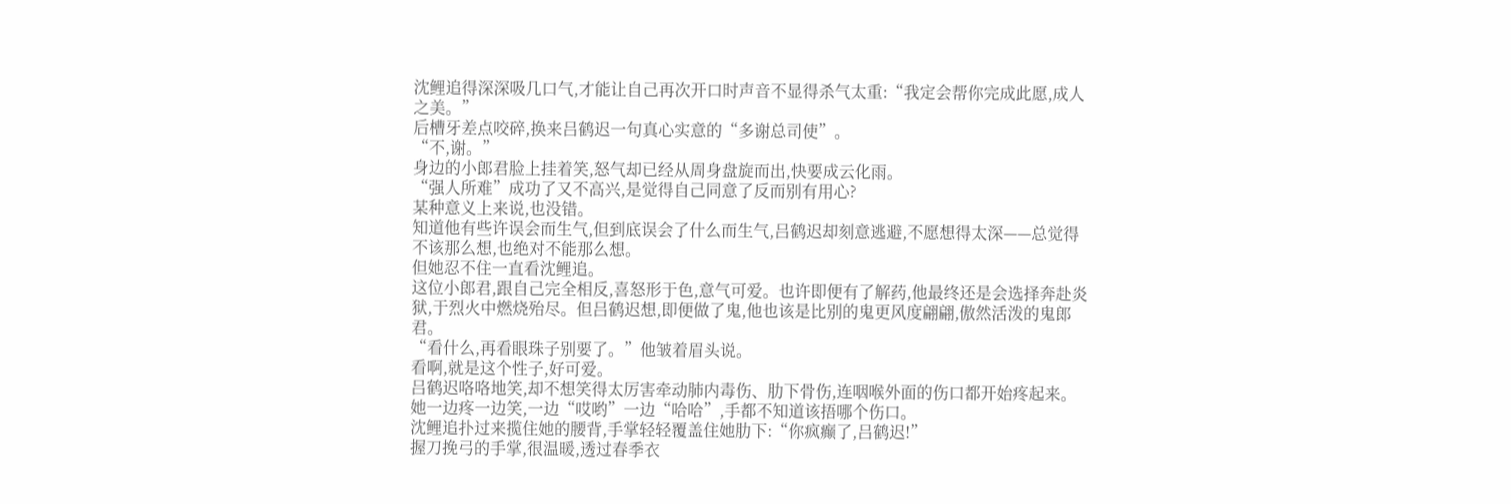沈鲤追得深深吸几口气,才能让自己再次开口时声音不显得杀气太重:“我定会帮你完成此愿,成人之美。”
后槽牙差点咬碎,换来吕鹤迟一句真心实意的“多谢总司使”。
“不,谢。”
身边的小郎君脸上挂着笑,怒气却已经从周身盘旋而出,快要成云化雨。
“强人所难”成功了又不高兴,是觉得自己同意了反而别有用心?
某种意义上来说,也没错。
知道他有些许误会而生气,但到底误会了什么而生气,吕鹤迟却刻意逃避,不愿想得太深——总觉得不该那么想,也绝对不能那么想。
但她忍不住一直看沈鲤追。
这位小郎君,跟自己完全相反,喜怒形于色,意气可爱。也许即便有了解药,他最终还是会选择奔赴炎狱,于烈火中燃烧殆尽。但吕鹤迟想,即便做了鬼,他也该是比别的鬼更风度翩翩,傲然活泼的鬼郎君。
“看什么,再看眼珠子别要了。”他皱着眉头说。
看啊,就是这个性子,好可爱。
吕鹤迟咯咯地笑,却不想笑得太厉害牵动肺内毒伤、肋下骨伤,连咽喉外面的伤口都开始疼起来。她一边疼一边笑,一边“哎哟”一边“哈哈”,手都不知道该捂哪个伤口。
沈鲤追扑过来揽住她的腰背,手掌轻轻覆盖住她肋下:“你疯癫了,吕鹤迟!”
握刀挽弓的手掌,很温暖,透过春季衣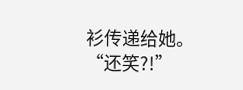衫传递给她。
“还笑?!”